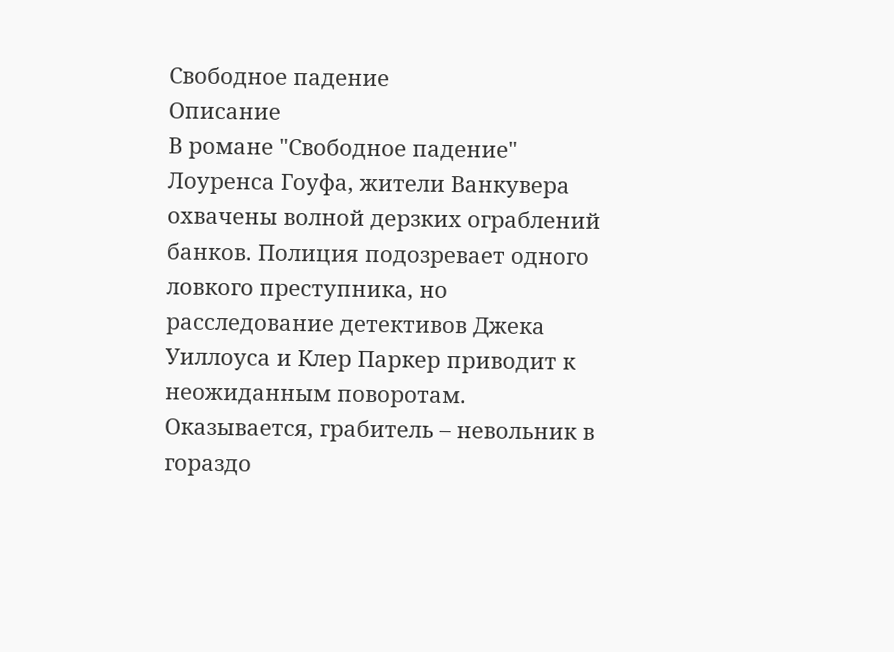Свободное падение
Описание
В романе "Свободное падение" Лоуренса Гоуфа, жители Ванкувера охвачены волной дерзких ограблений банков. Полиция подозревает одного ловкого преступника, но расследование детективов Джека Уиллоуса и Клер Паркер приводит к неожиданным поворотам. Оказывается, грабитель – невольник в гораздо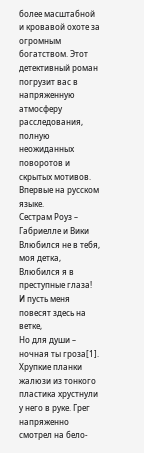более масштабной и кровавой охоте за огромным богатством. Этот детективный роман погрузит вас в напряженную атмосферу расследования, полную неожиданных поворотов и скрытых мотивов. Впервые на русском языке.
Сестрам Роуз – Габриелле и Вики
Влюбился не в тебя, моя детка,
Влюбился я в преступные глаза!
И пусть меня повесят здесь на ветке,
Но для души – ночная ты гроза[1].
Хрупкие планки жалюзи из тонкого пластика хрустнули у него в руке. Грег напряженно смотрел на бело-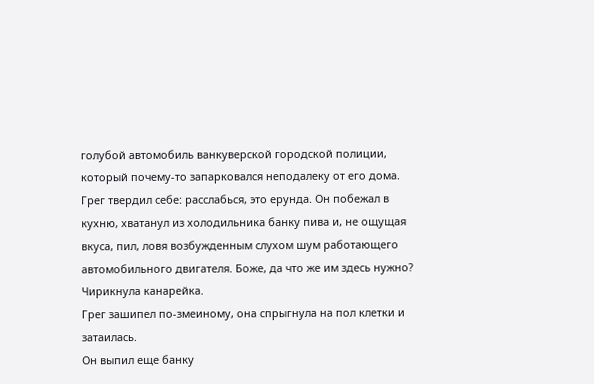голубой автомобиль ванкуверской городской полиции, который почему-то запарковался неподалеку от его дома.
Грег твердил себе: расслабься, это ерунда. Он побежал в кухню, хватанул из холодильника банку пива и, не ощущая вкуса, пил, ловя возбужденным слухом шум работающего автомобильного двигателя. Боже, да что же им здесь нужно?
Чирикнула канарейка.
Грег зашипел по-змеиному, она спрыгнула на пол клетки и затаилась.
Он выпил еще банку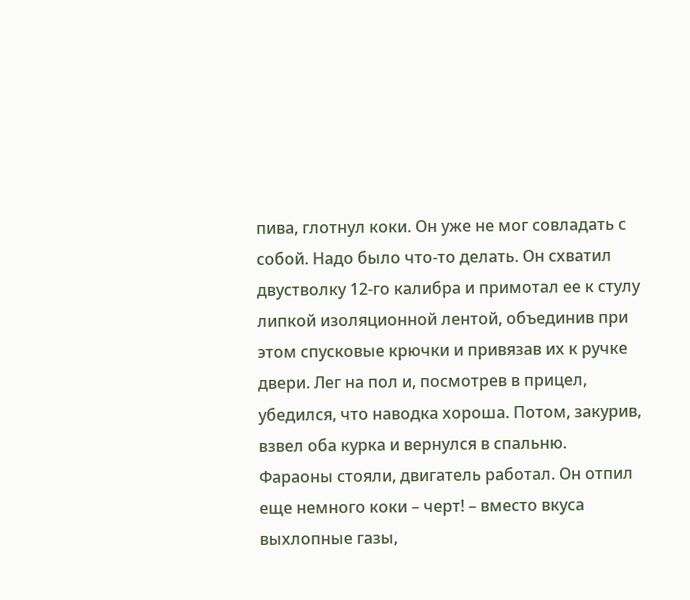пива, глотнул коки. Он уже не мог совладать с собой. Надо было что-то делать. Он схватил двустволку 12-го калибра и примотал ее к стулу липкой изоляционной лентой, объединив при этом спусковые крючки и привязав их к ручке двери. Лег на пол и, посмотрев в прицел, убедился, что наводка хороша. Потом, закурив, взвел оба курка и вернулся в спальню.
Фараоны стояли, двигатель работал. Он отпил еще немного коки – черт! – вместо вкуса выхлопные газы,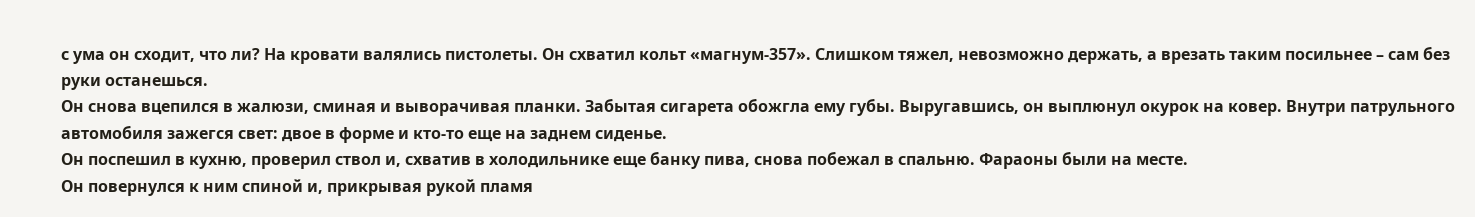с ума он сходит, что ли? На кровати валялись пистолеты. Он схватил кольт «магнум-357». Слишком тяжел, невозможно держать, а врезать таким посильнее – сам без руки останешься.
Он снова вцепился в жалюзи, сминая и выворачивая планки. Забытая сигарета обожгла ему губы. Выругавшись, он выплюнул окурок на ковер. Внутри патрульного автомобиля зажегся свет: двое в форме и кто-то еще на заднем сиденье.
Он поспешил в кухню, проверил ствол и, схватив в холодильнике еще банку пива, снова побежал в спальню. Фараоны были на месте.
Он повернулся к ним спиной и, прикрывая рукой пламя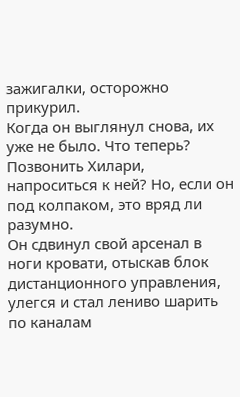зажигалки, осторожно прикурил.
Когда он выглянул снова, их уже не было. Что теперь? Позвонить Хилари, напроситься к ней? Но, если он под колпаком, это вряд ли разумно.
Он сдвинул свой арсенал в ноги кровати, отыскав блок дистанционного управления, улегся и стал лениво шарить по каналам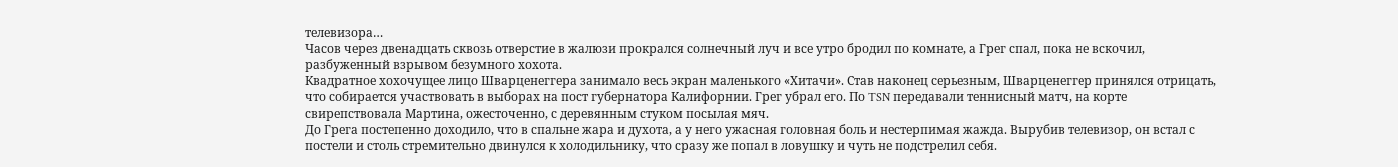телевизора…
Часов через двенадцать сквозь отверстие в жалюзи прокрался солнечный луч и все утро бродил по комнате, а Грег спал, пока не вскочил, разбуженный взрывом безумного хохота.
Квадратное хохочущее лицо Шварценеггера занимало весь экран маленького «Хитачи». Став наконец серьезным, Шварценеггер принялся отрицать, что собирается участвовать в выборах на пост губернатора Калифорнии. Грег убрал его. По TSN передавали теннисный матч, на корте свирепствовала Мартина, ожесточенно, с деревянным стуком посылая мяч.
До Грега постепенно доходило, что в спальне жара и духота, а у него ужасная головная боль и нестерпимая жажда. Вырубив телевизор, он встал с постели и столь стремительно двинулся к холодильнику, что сразу же попал в ловушку и чуть не подстрелил себя.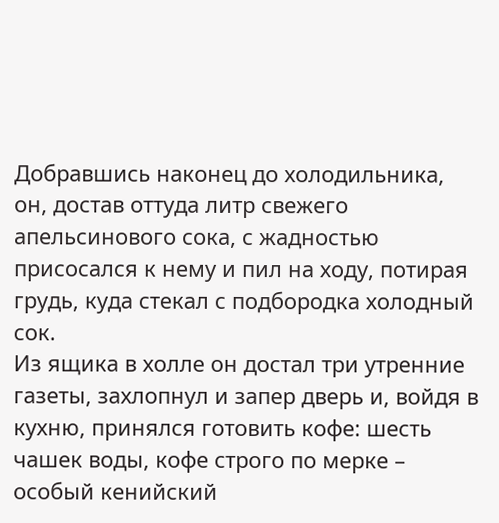Добравшись наконец до холодильника, он, достав оттуда литр свежего апельсинового сока, с жадностью присосался к нему и пил на ходу, потирая грудь, куда стекал с подбородка холодный сок.
Из ящика в холле он достал три утренние газеты, захлопнул и запер дверь и, войдя в кухню, принялся готовить кофе: шесть чашек воды, кофе строго по мерке – особый кенийский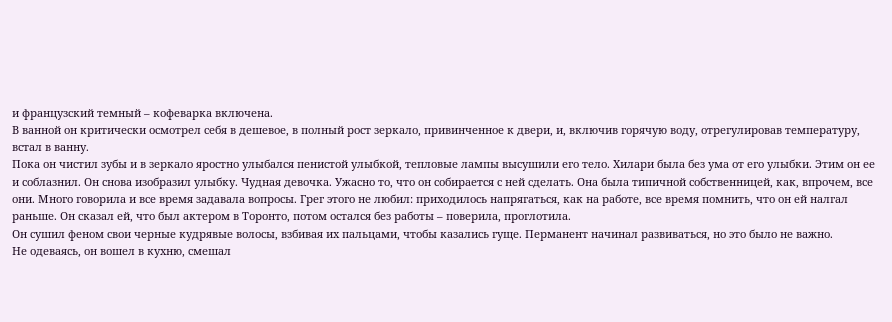и французский темный – кофеварка включена.
В ванной он критически осмотрел себя в дешевое, в полный рост зеркало, привинченное к двери, и, включив горячую воду, отрегулировав температуру, встал в ванну.
Пока он чистил зубы и в зеркало яростно улыбался пенистой улыбкой, тепловые лампы высушили его тело. Хилари была без ума от его улыбки. Этим он ее и соблазнил. Он снова изобразил улыбку. Чудная девочка. Ужасно то, что он собирается с ней сделать. Она была типичной собственницей, как, впрочем, все они. Много говорила и все время задавала вопросы. Грег этого не любил: приходилось напрягаться, как на работе, все время помнить, что он ей налгал раньше. Он сказал ей, что был актером в Торонто, потом остался без работы – поверила, проглотила.
Он сушил феном свои черные кудрявые волосы, взбивая их пальцами, чтобы казались гуще. Перманент начинал развиваться, но это было не важно.
Не одеваясь, он вошел в кухню, смешал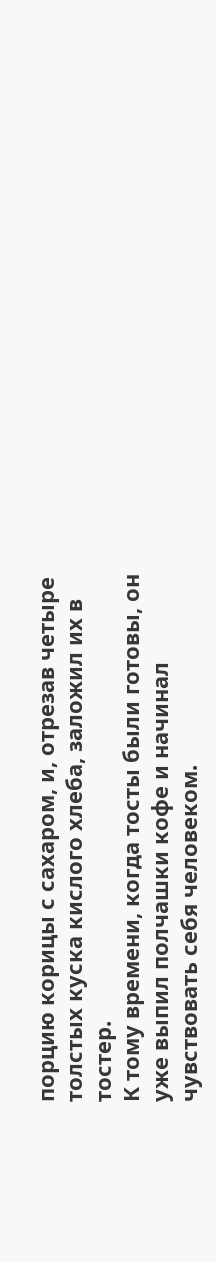порцию корицы с сахаром, и, отрезав четыре толстых куска кислого хлеба, заложил их в тостер.
К тому времени, когда тосты были готовы, он уже выпил полчашки кофе и начинал чувствовать себя человеком.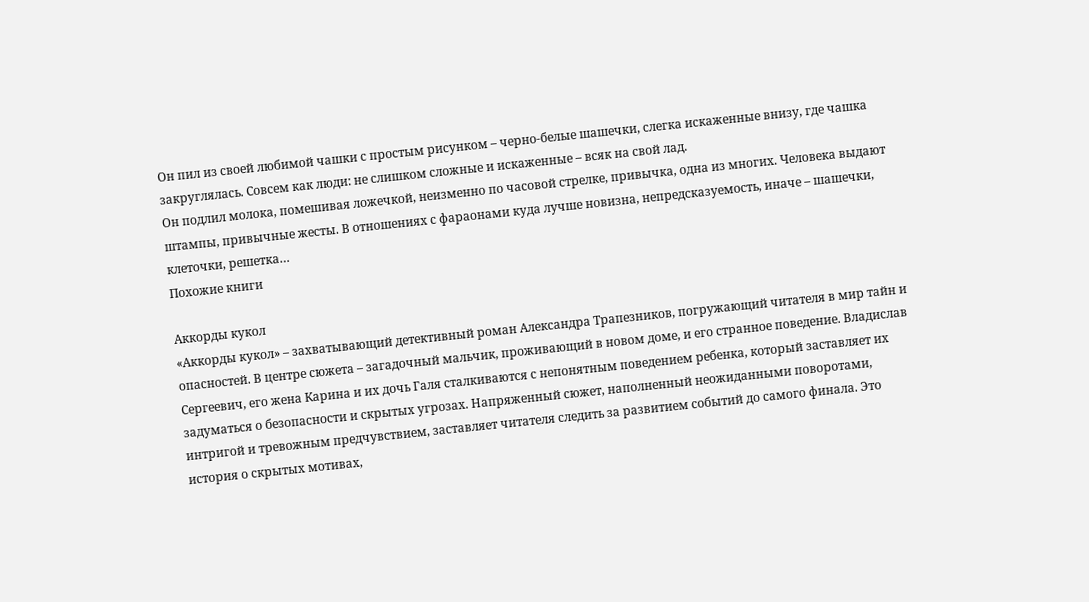Он пил из своей любимой чашки с простым рисунком – черно-белые шашечки, слегка искаженные внизу, где чашка закруглялась. Совсем как люди: не слишком сложные и искаженные – всяк на свой лад.
Он подлил молока, помешивая ложечкой, неизменно по часовой стрелке, привычка, одна из многих. Человека выдают штампы, привычные жесты. В отношениях с фараонами куда лучше новизна, непредсказуемость, иначе – шашечки, клеточки, решетка…
Похожие книги

Аккорды кукол
«Аккорды кукол» – захватывающий детективный роман Александра Трапезников, погружающий читателя в мир тайн и опасностей. В центре сюжета – загадочный мальчик, проживающий в новом доме, и его странное поведение. Владислав Сергеевич, его жена Карина и их дочь Галя сталкиваются с непонятным поведением ребенка, который заставляет их задуматься о безопасности и скрытых угрозах. Напряженный сюжет, наполненный неожиданными поворотами, интригой и тревожным предчувствием, заставляет читателя следить за развитием событий до самого финала. Это история о скрытых мотивах,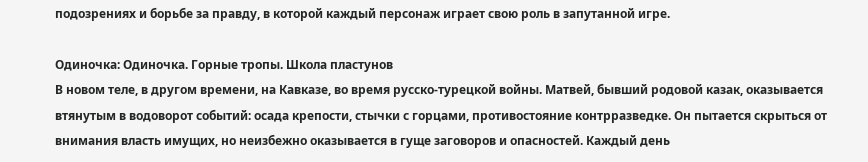подозрениях и борьбе за правду, в которой каждый персонаж играет свою роль в запутанной игре.

Одиночка: Одиночка. Горные тропы. Школа пластунов
В новом теле, в другом времени, на Кавказе, во время русско-турецкой войны. Матвей, бывший родовой казак, оказывается втянутым в водоворот событий: осада крепости, стычки с горцами, противостояние контрразведке. Он пытается скрыться от внимания власть имущих, но неизбежно оказывается в гуще заговоров и опасностей. Каждый день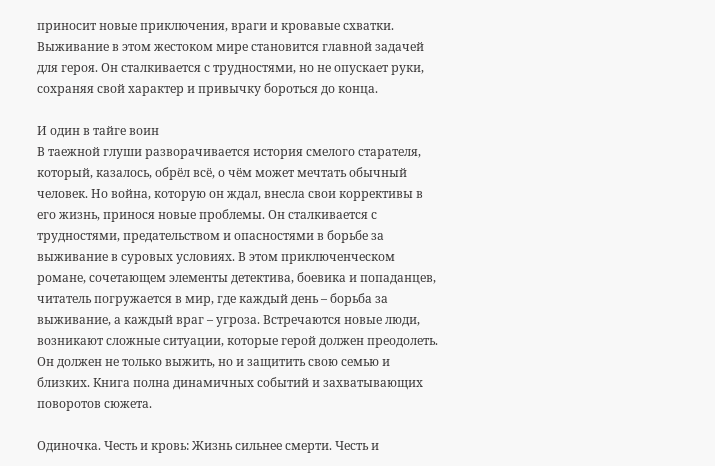приносит новые приключения, враги и кровавые схватки. Выживание в этом жестоком мире становится главной задачей для героя. Он сталкивается с трудностями, но не опускает руки, сохраняя свой характер и привычку бороться до конца.

И один в тайге воин
В таежной глуши разворачивается история смелого старателя, который, казалось, обрёл всё, о чём может мечтать обычный человек. Но война, которую он ждал, внесла свои коррективы в его жизнь, принося новые проблемы. Он сталкивается с трудностями, предательством и опасностями в борьбе за выживание в суровых условиях. В этом приключенческом романе, сочетающем элементы детектива, боевика и попаданцев, читатель погружается в мир, где каждый день – борьба за выживание, а каждый враг – угроза. Встречаются новые люди, возникают сложные ситуации, которые герой должен преодолеть. Он должен не только выжить, но и защитить свою семью и близких. Книга полна динамичных событий и захватывающих поворотов сюжета.

Одиночка. Честь и кровь: Жизнь сильнее смерти. Честь и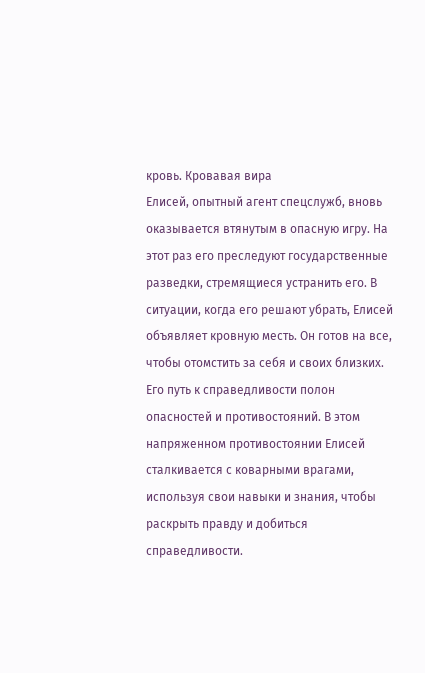кровь. Кровавая вира
Елисей, опытный агент спецслужб, вновь оказывается втянутым в опасную игру. На этот раз его преследуют государственные разведки, стремящиеся устранить его. В ситуации, когда его решают убрать, Елисей объявляет кровную месть. Он готов на все, чтобы отомстить за себя и своих близких. Его путь к справедливости полон опасностей и противостояний. В этом напряженном противостоянии Елисей сталкивается с коварными врагами, используя свои навыки и знания, чтобы раскрыть правду и добиться справедливости.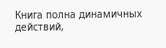Книга полна динамичных действий,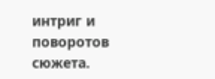интриг и поворотов сюжета.